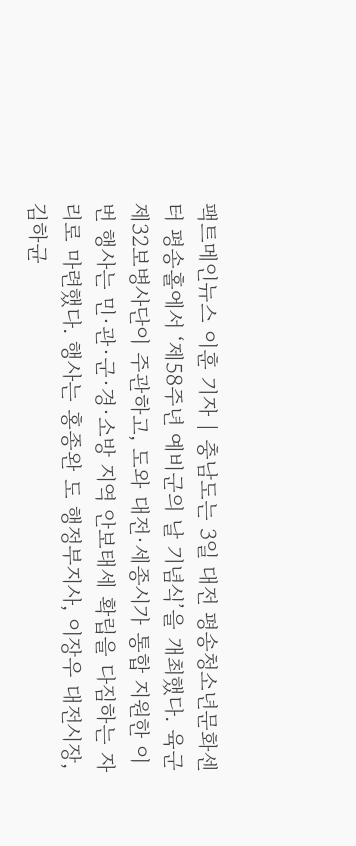팩트메인뉴스 이훈 기자 | 충남도는 3일 대전 평송청소년문화센터 평송홀에서 ‘제58주년 예비군의 날 기념식’을 개최했다. 육군 제32보병사단이 주관하고, 도와 대전·세종시가 통합 지원한 이번 행사는 민·관·군·경·소방 지역 안보태세 확립을 다짐하는 자리로 마련했다. 행사는 홍종완 도 행정부지사, 이장우 대전시장, 김하균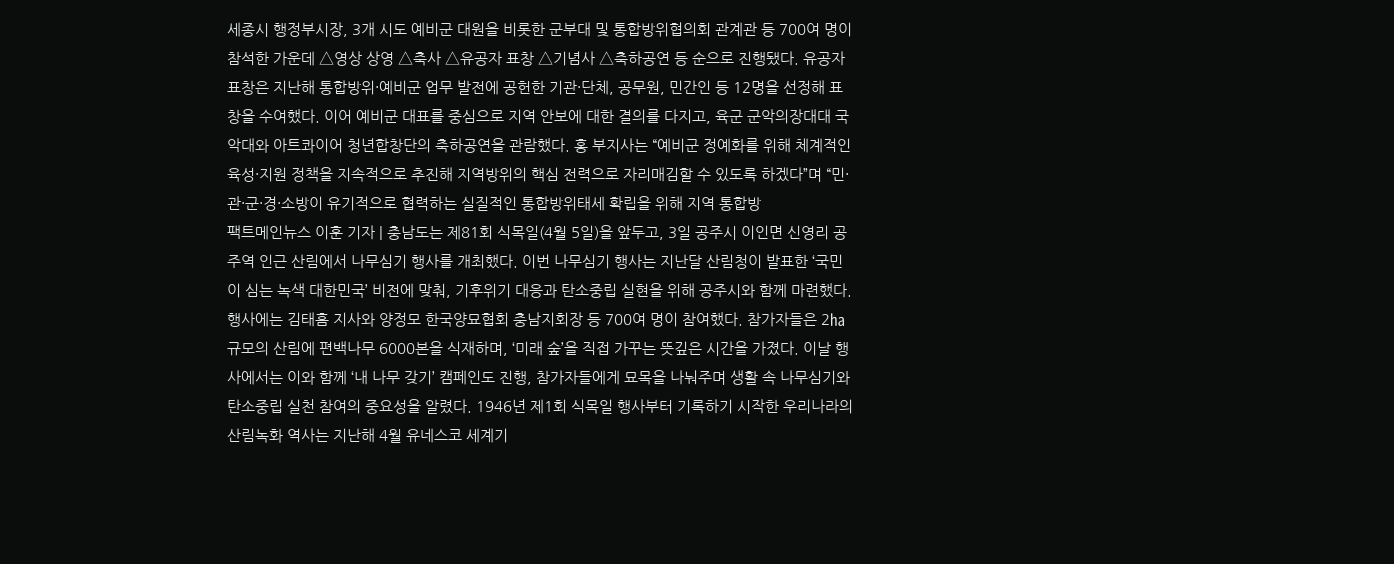세종시 행정부시장, 3개 시도 예비군 대원을 비롯한 군부대 및 통합방위협의회 관계관 등 700여 명이 참석한 가운데 △영상 상영 △축사 △유공자 표창 △기념사 △축하공연 등 순으로 진행됐다. 유공자 표창은 지난해 통합방위·예비군 업무 발전에 공헌한 기관·단체, 공무원, 민간인 등 12명을 선정해 표창을 수여했다. 이어 예비군 대표를 중심으로 지역 안보에 대한 결의를 다지고, 육군 군악의장대대 국악대와 아트콰이어 청년합창단의 축하공연을 관람했다. 홍 부지사는 “예비군 정예화를 위해 체계적인 육성·지원 정책을 지속적으로 추진해 지역방위의 핵심 전력으로 자리매김할 수 있도록 하겠다”며 “민·관·군·경·소방이 유기적으로 협력하는 실질적인 통합방위태세 확립을 위해 지역 통합방
팩트메인뉴스 이훈 기자 | 충남도는 제81회 식목일(4월 5일)을 앞두고, 3일 공주시 이인면 신영리 공주역 인근 산림에서 나무심기 행사를 개최했다. 이번 나무심기 행사는 지난달 산림청이 발표한 ‘국민이 심는 녹색 대한민국’ 비전에 맞춰, 기후위기 대응과 탄소중립 실현을 위해 공주시와 함께 마련했다. 행사에는 김태흠 지사와 양정모 한국양묘협회 충남지회장 등 700여 명이 참여했다. 참가자들은 2㏊ 규모의 산림에 편백나무 6000본을 식재하며, ‘미래 숲’을 직접 가꾸는 뜻깊은 시간을 가졌다. 이날 행사에서는 이와 함께 ‘내 나무 갖기’ 캠페인도 진행, 참가자들에게 묘목을 나눠주며 생활 속 나무심기와 탄소중립 실천 참여의 중요성을 알렸다. 1946년 제1회 식목일 행사부터 기록하기 시작한 우리나라의 산림녹화 역사는 지난해 4월 유네스코 세계기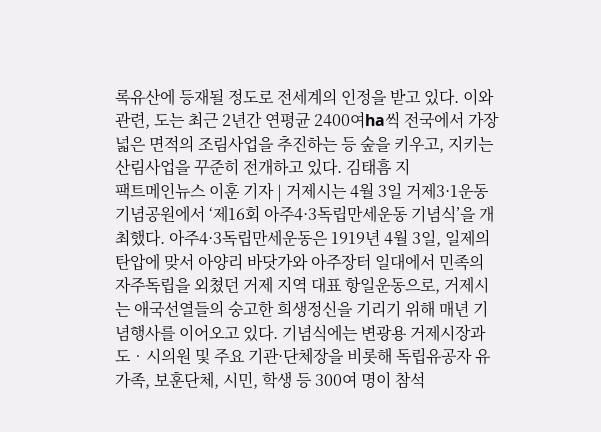록유산에 등재될 정도로 전세계의 인정을 받고 있다. 이와 관련, 도는 최근 2년간 연평균 2400여ha씩 전국에서 가장 넓은 면적의 조림사업을 추진하는 등 숲을 키우고, 지키는 산림사업을 꾸준히 전개하고 있다. 김태흠 지
팩트메인뉴스 이훈 기자 | 거제시는 4월 3일 거제3·1운동 기념공원에서 ‘제16회 아주4·3독립만세운동 기념식’을 개최했다. 아주4·3독립만세운동은 1919년 4월 3일, 일제의 탄압에 맞서 아양리 바닷가와 아주장터 일대에서 민족의 자주독립을 외쳤던 거제 지역 대표 항일운동으로, 거제시는 애국선열들의 숭고한 희생정신을 기리기 위해 매년 기념행사를 이어오고 있다. 기념식에는 변광용 거제시장과 도‧시의원 및 주요 기관·단체장을 비롯해 독립유공자 유가족, 보훈단체, 시민, 학생 등 300여 명이 참석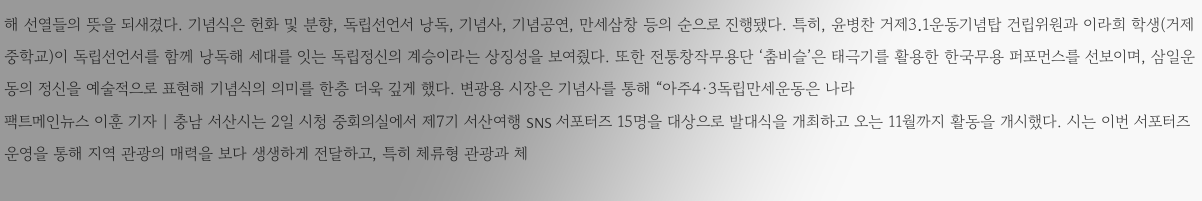해 선열들의 뜻을 되새겼다. 기념식은 헌화 및 분향, 독립선언서 낭독, 기념사, 기념공연, 만세삼창 등의 순으로 진행됐다. 특히, 윤병찬 거제3․1운동기념탑 건립위원과 이라희 학생(거제중학교)이 독립선언서를 함께 낭독해 세대를 잇는 독립정신의 계승이라는 상징성을 보여줬다. 또한 전통창작무용단 ‘춤비슬’은 태극기를 활용한 한국무용 퍼포먼스를 선보이며, 삼일운동의 정신을 예술적으로 표현해 기념식의 의미를 한층 더욱 깊게 했다. 변광용 시장은 기념사를 통해 “아주4·3독립만세운동은 나라
팩트메인뉴스 이훈 기자 | 충남 서산시는 2일 시청 중회의실에서 제7기 서산여행 SNS 서포터즈 15명을 대상으로 발대식을 개최하고 오는 11월까지 활동을 개시했다. 시는 이번 서포터즈 운영을 통해 지역 관광의 매력을 보다 생생하게 전달하고, 특히 체류형 관광과 체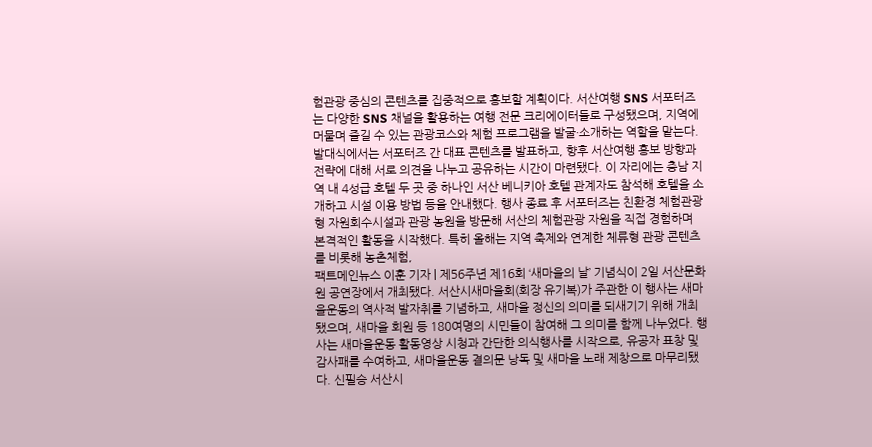험관광 중심의 콘텐츠를 집중적으로 홍보할 계획이다. 서산여행 SNS 서포터즈는 다양한 SNS 채널을 활용하는 여행 전문 크리에이터들로 구성됐으며, 지역에 머물며 즐길 수 있는 관광코스와 체험 프로그램을 발굴·소개하는 역할을 맡는다. 발대식에서는 서포터즈 간 대표 콘텐츠를 발표하고, 향후 서산여행 홍보 방향과 전략에 대해 서로 의견을 나누고 공유하는 시간이 마련됐다. 이 자리에는 충남 지역 내 4성급 호텔 두 곳 중 하나인 서산 베니키아 호텔 관계자도 참석해 호텔을 소개하고 시설 이용 방법 등을 안내했다. 행사 종료 후 서포터즈는 친환경 체험관광형 자원회수시설과 관광 농원을 방문해 서산의 체험관광 자원을 직접 경험하며 본격적인 활동을 시작했다. 특히 올해는 지역 축제와 연계한 체류형 관광 콘텐츠를 비롯해 농촌체험,
팩트메인뉴스 이훈 기자 | 제56주년 제16회 ‘새마을의 날’ 기념식이 2일 서산문화원 공연장에서 개최됐다. 서산시새마을회(회장 유기복)가 주관한 이 행사는 새마을운동의 역사적 발자취를 기념하고, 새마을 정신의 의미를 되새기기 위해 개최됐으며, 새마을 회원 등 180여명의 시민들이 참여해 그 의미를 함께 나누었다. 행사는 새마을운동 활동영상 시청과 간단한 의식행사를 시작으로, 유공자 표창 및 감사패를 수여하고, 새마을운동 결의문 낭독 및 새마을 노래 제창으로 마무리됐다. 신필승 서산시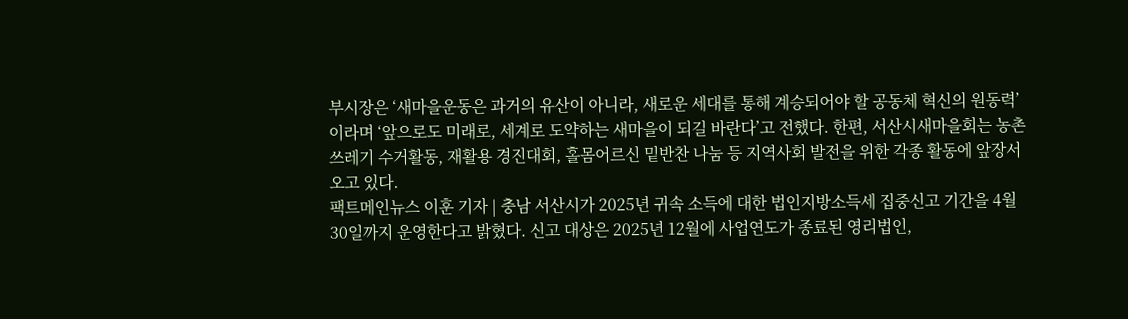부시장은 ‘새마을운동은 과거의 유산이 아니라, 새로운 세대를 통해 계승되어야 할 공동체 혁신의 원동력’이라며 ‘앞으로도 미래로, 세계로 도약하는 새마을이 되길 바란다’고 전했다. 한편, 서산시새마을회는 농촌쓰레기 수거활동, 재활용 경진대회, 홀몸어르신 밑반찬 나눔 등 지역사회 발전을 위한 각종 활동에 앞장서 오고 있다.
팩트메인뉴스 이훈 기자 | 충남 서산시가 2025년 귀속 소득에 대한 법인지방소득세 집중신고 기간을 4월 30일까지 운영한다고 밝혔다. 신고 대상은 2025년 12월에 사업연도가 종료된 영리법인,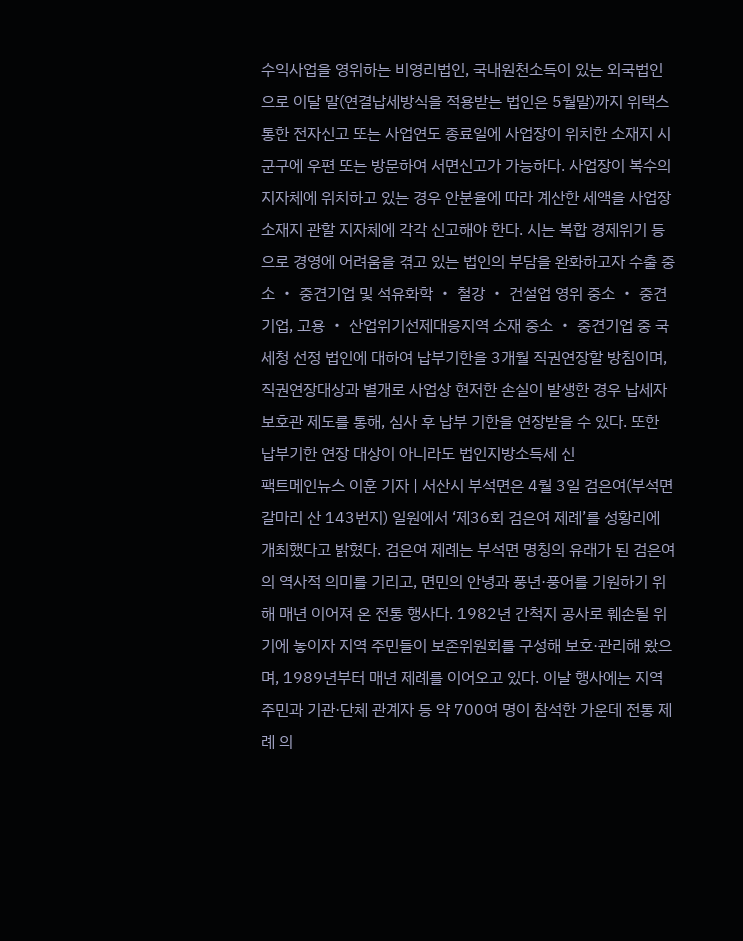수익사업을 영위하는 비영리법인, 국내원천소득이 있는 외국법인으로 이달 말(연결납세방식을 적용받는 법인은 5월말)까지 위택스 통한 전자신고 또는 사업연도 종료일에 사업장이 위치한 소재지 시군구에 우편 또는 방문하여 서면신고가 가능하다. 사업장이 복수의 지자체에 위치하고 있는 경우 안분율에 따라 계산한 세액을 사업장 소재지 관할 지자체에 각각 신고해야 한다. 시는 복합 경제위기 등으로 경영에 어려움을 겪고 있는 법인의 부담을 완화하고자 수출 중소 ‧ 중견기업 및 석유화학 ‧ 철강 ‧ 건설업 영위 중소 ‧ 중견기업, 고용 ‧ 산업위기선제대응지역 소재 중소 ‧ 중견기업 중 국세청 선정 법인에 대하여 납부기한을 3개월 직권연장할 방침이며, 직권연장대상과 별개로 사업상 현저한 손실이 발생한 경우 납세자보호관 제도를 통해, 심사 후 납부 기한을 연장받을 수 있다. 또한 납부기한 연장 대상이 아니라도 법인지방소득세 신
팩트메인뉴스 이훈 기자 | 서산시 부석면은 4월 3일 검은여(부석면 갈마리 산 143번지) 일원에서 ‘제36회 검은여 제례’를 성황리에 개최했다고 밝혔다. 검은여 제례는 부석면 명칭의 유래가 된 검은여의 역사적 의미를 기리고, 면민의 안녕과 풍년·풍어를 기원하기 위해 매년 이어져 온 전통 행사다. 1982년 간척지 공사로 훼손될 위기에 놓이자 지역 주민들이 보존위원회를 구성해 보호·관리해 왔으며, 1989년부터 매년 제례를 이어오고 있다. 이날 행사에는 지역 주민과 기관·단체 관계자 등 약 700여 명이 참석한 가운데 전통 제례 의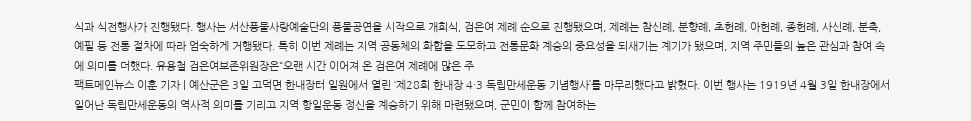식과 식전행사가 진행됐다. 행사는 서산풍물사랑예술단의 풍물공연을 시작으로 개회식, 검은여 제례 순으로 진행됐으며, 제례는 참신례, 분향례, 초헌례, 아헌례, 종헌례, 사신례, 분축, 예필 등 전통 절차에 따라 엄숙하게 거행됐다. 특히 이번 제례는 지역 공동체의 화합을 도모하고 전통문화 계승의 중요성을 되새기는 계기가 됐으며, 지역 주민들의 높은 관심과 참여 속에 의미를 더했다. 유용철 검은여보존위원장은“오랜 시간 이어져 온 검은여 제례에 많은 주
팩트메인뉴스 이훈 기자 | 예산군은 3일 고덕면 한내장터 일원에서 열린 ‘제28회 한내장 4·3 독립만세운동 기념행사’를 마무리했다고 밝혔다. 이번 행사는 1919년 4월 3일 한내장에서 일어난 독립만세운동의 역사적 의미를 기리고 지역 항일운동 정신을 계승하기 위해 마련됐으며, 군민이 함께 참여하는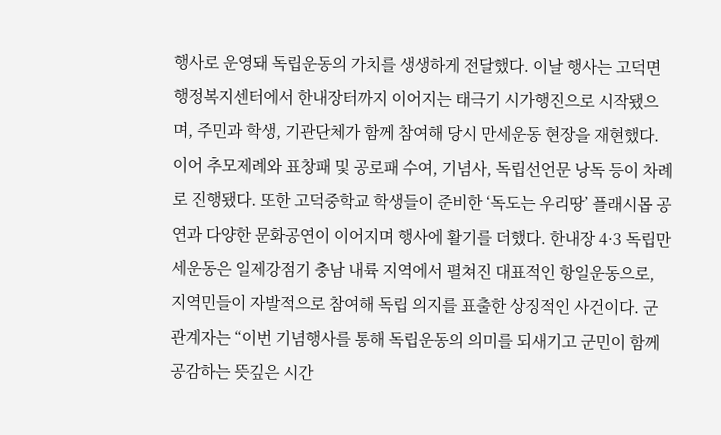행사로 운영돼 독립운동의 가치를 생생하게 전달했다. 이날 행사는 고덕면행정복지센터에서 한내장터까지 이어지는 태극기 시가행진으로 시작됐으며, 주민과 학생, 기관단체가 함께 참여해 당시 만세운동 현장을 재현했다. 이어 추모제례와 표창패 및 공로패 수여, 기념사, 독립선언문 낭독 등이 차례로 진행됐다. 또한 고덕중학교 학생들이 준비한 ‘독도는 우리땅’ 플래시몹 공연과 다양한 문화공연이 이어지며 행사에 활기를 더했다. 한내장 4·3 독립만세운동은 일제강점기 충남 내륙 지역에서 펼쳐진 대표적인 항일운동으로, 지역민들이 자발적으로 참여해 독립 의지를 표출한 상징적인 사건이다. 군 관계자는 “이번 기념행사를 통해 독립운동의 의미를 되새기고 군민이 함께 공감하는 뜻깊은 시간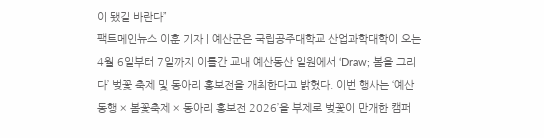이 됐길 바란다”
팩트메인뉴스 이훈 기자 | 예산군은 국립공주대학교 산업과학대학이 오는 4월 6일부터 7일까지 이틀간 교내 예산동산 일원에서 ‘Draw; 봄을 그리다’ 벚꽃 축제 및 동아리 홍보전을 개최한다고 밝혔다. 이번 행사는 ‘예산동행 × 봄꽃축제 × 동아리 홍보전 2026’을 부제로 벚꽃이 만개한 캠퍼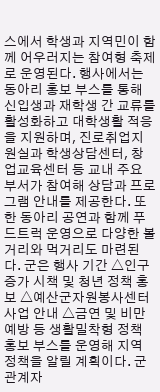스에서 학생과 지역민이 함께 어우러지는 참여형 축제로 운영된다. 행사에서는 동아리 홍보 부스를 통해 신입생과 재학생 간 교류를 활성화하고 대학생활 적응을 지원하며, 진로취업지원실과 학생상담센터, 창업교육센터 등 교내 주요 부서가 참여해 상담과 프로그램 안내를 제공한다. 또한 동아리 공연과 함께 푸드트럭 운영으로 다양한 볼거리와 먹거리도 마련된다. 군은 행사 기간 △인구 증가 시책 및 청년 정책 홍보 △예산군자원봉사센터 사업 안내 △금연 및 비만 예방 등 생활밀착형 정책 홍보 부스를 운영해 지역 정책을 알릴 계획이다. 군 관계자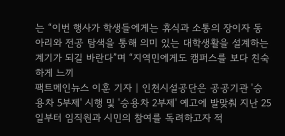는 “이번 행사가 학생들에게는 휴식과 소통의 장이자 동아리와 전공 탐색을 통해 의미 있는 대학생활을 설계하는 계기가 되길 바란다”며 “지역민에게도 캠퍼스를 보다 친숙하게 느끼
팩트메인뉴스 이훈 기자 | 인천시설공단은 공공기관 '승용차 5부제' 시행 및 '승용차 2부제' 예고에 발맞춰 지난 25일부터 임직원과 시민의 참여를 독려하고자 적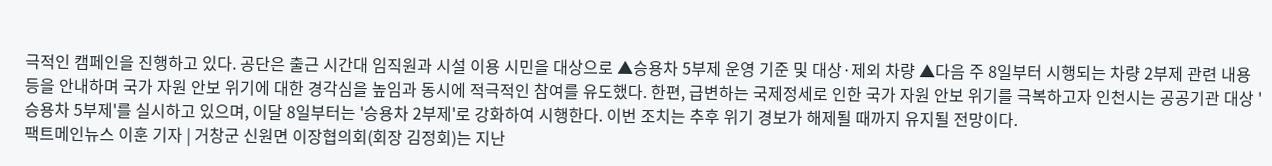극적인 캠페인을 진행하고 있다. 공단은 출근 시간대 임직원과 시설 이용 시민을 대상으로 ▲승용차 5부제 운영 기준 및 대상·제외 차량 ▲다음 주 8일부터 시행되는 차량 2부제 관련 내용 등을 안내하며 국가 자원 안보 위기에 대한 경각심을 높임과 동시에 적극적인 참여를 유도했다. 한편, 급변하는 국제정세로 인한 국가 자원 안보 위기를 극복하고자 인천시는 공공기관 대상 '승용차 5부제'를 실시하고 있으며, 이달 8일부터는 '승용차 2부제'로 강화하여 시행한다. 이번 조치는 추후 위기 경보가 해제될 때까지 유지될 전망이다.
팩트메인뉴스 이훈 기자 | 거창군 신원면 이장협의회(회장 김정회)는 지난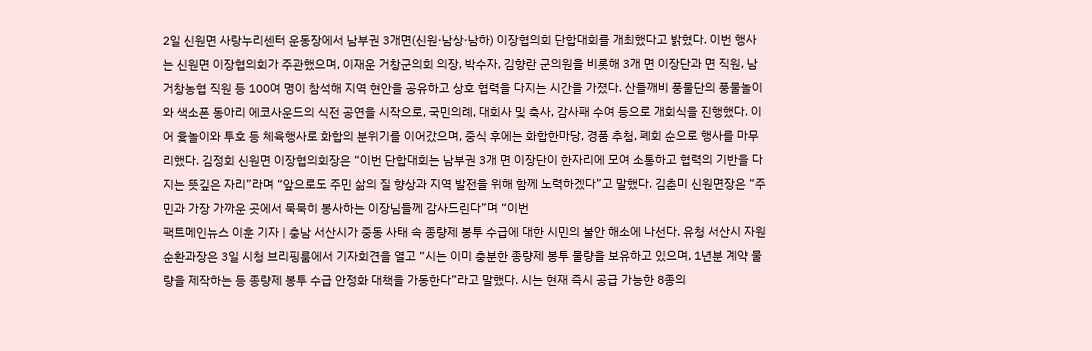2일 신원면 사랑누리센터 운동장에서 남부권 3개면(신원·남상·남하) 이장협의회 단합대회를 개최했다고 밝혔다. 이번 행사는 신원면 이장협의회가 주관했으며, 이재운 거창군의회 의장, 박수자, 김향란 군의원을 비롯해 3개 면 이장단과 면 직원, 남거창농협 직원 등 100여 명이 참석해 지역 현안을 공유하고 상호 협력을 다지는 시간을 가졌다. 산들깨비 풍물단의 풍물놀이와 색소폰 동아리 에코사운드의 식전 공연을 시작으로, 국민의례, 대회사 및 축사, 감사패 수여 등으로 개회식을 진행했다. 이어 윷놀이와 투호 등 체육행사로 화합의 분위기를 이어갔으며, 중식 후에는 화합한마당, 경품 추첨, 폐회 순으로 행사를 마무리했다. 김정회 신원면 이장협의회장은 “이번 단합대회는 남부권 3개 면 이장단이 한자리에 모여 소통하고 협력의 기반을 다지는 뜻깊은 자리”라며 “앞으로도 주민 삶의 질 향상과 지역 발전을 위해 함께 노력하겠다”고 말했다. 김춘미 신원면장은 “주민과 가장 가까운 곳에서 묵묵히 봉사하는 이장님들께 감사드린다”며 “이번
팩트메인뉴스 이훈 기자 | 충남 서산시가 중동 사태 속 종량제 봉투 수급에 대한 시민의 불안 해소에 나선다. 유청 서산시 자원순환과장은 3일 시청 브리핑룸에서 기자회견을 열고 “시는 이미 충분한 종량제 봉투 물량을 보유하고 있으며, 1년분 계약 물량을 제작하는 등 종량제 봉투 수급 안정화 대책을 가동한다”라고 말했다. 시는 현재 즉시 공급 가능한 8종의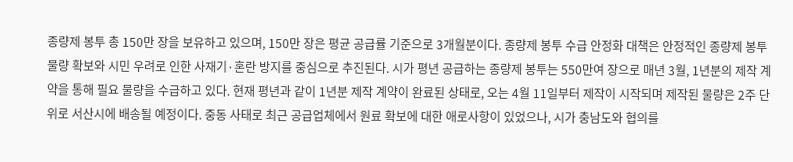종량제 봉투 총 150만 장을 보유하고 있으며, 150만 장은 평균 공급률 기준으로 3개월분이다. 종량제 봉투 수급 안정화 대책은 안정적인 종량제 봉투 물량 확보와 시민 우려로 인한 사재기·혼란 방지를 중심으로 추진된다. 시가 평년 공급하는 종량제 봉투는 550만여 장으로 매년 3월, 1년분의 제작 계약을 통해 필요 물량을 수급하고 있다. 현재 평년과 같이 1년분 제작 계약이 완료된 상태로, 오는 4월 11일부터 제작이 시작되며 제작된 물량은 2주 단위로 서산시에 배송될 예정이다. 중동 사태로 최근 공급업체에서 원료 확보에 대한 애로사항이 있었으나, 시가 충남도와 협의를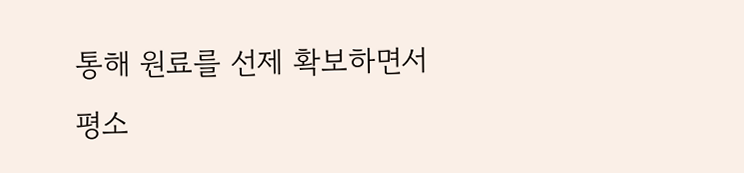통해 원료를 선제 확보하면서 평소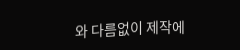와 다름없이 제작에